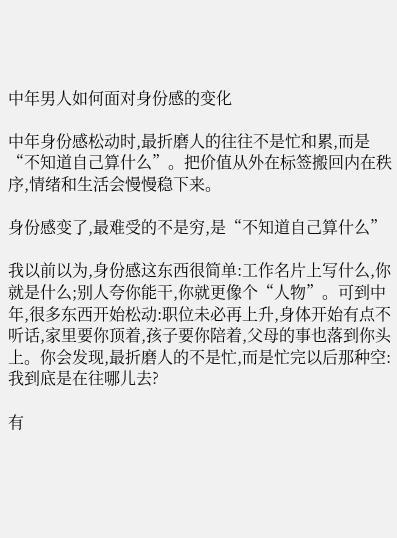中年男人如何面对身份感的变化

中年身份感松动时,最折磨人的往往不是忙和累,而是“不知道自己算什么”。把价值从外在标签搬回内在秩序,情绪和生活会慢慢稳下来。

身份感变了,最难受的不是穷,是“不知道自己算什么”

我以前以为,身份感这东西很简单:工作名片上写什么,你就是什么;别人夸你能干,你就更像个“人物”。可到中年,很多东西开始松动:职位未必再上升,身体开始有点不听话,家里要你顶着,孩子要你陪着,父母的事也落到你头上。你会发现,最折磨人的不是忙,而是忙完以后那种空:我到底是在往哪儿去?

有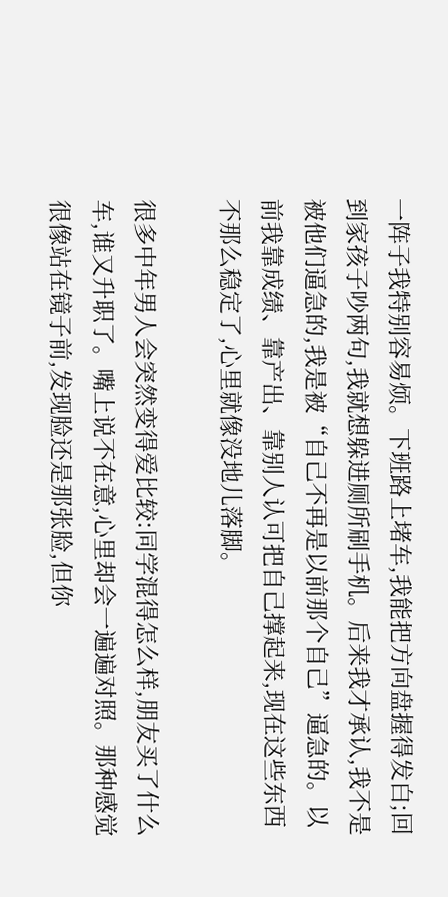一阵子我特别容易烦。下班路上堵车,我能把方向盘握得发白;回到家孩子吵两句,我就想躲进厕所刷手机。后来我才承认,我不是被他们逼急的,我是被“自己不再是以前那个自己”逼急的。以前我靠成绩、靠产出、靠别人认可把自己撑起来,现在这些东西不那么稳定了,心里就像没地儿落脚。

很多中年男人会突然变得爱比较:同学混得怎么样,朋友买了什么车,谁又升职了。嘴上说不在意,心里却会一遍遍对照。那种感觉很像站在镜子前,发现脸还是那张脸,但你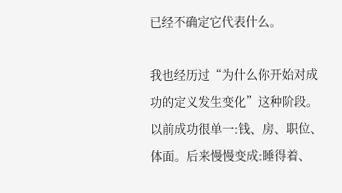已经不确定它代表什么。

我也经历过“为什么你开始对成功的定义发生变化”这种阶段。以前成功很单一:钱、房、职位、体面。后来慢慢变成:睡得着、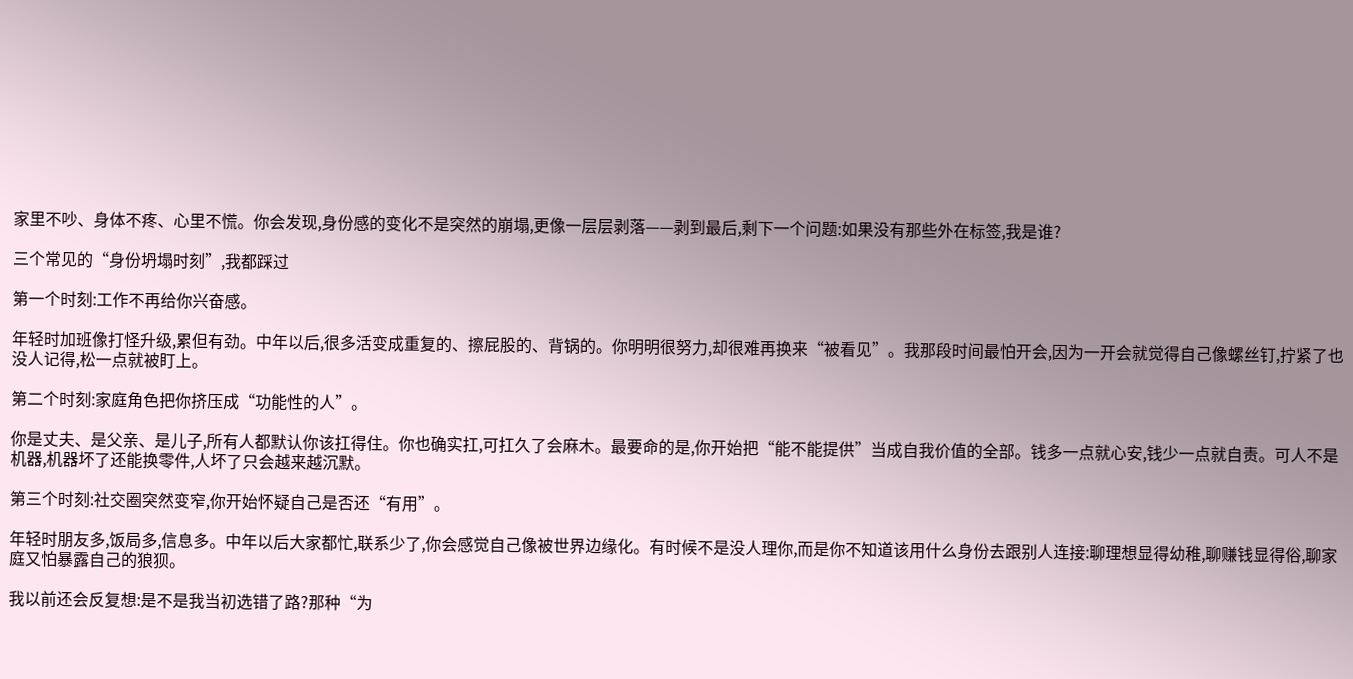家里不吵、身体不疼、心里不慌。你会发现,身份感的变化不是突然的崩塌,更像一层层剥落——剥到最后,剩下一个问题:如果没有那些外在标签,我是谁?

三个常见的“身份坍塌时刻”,我都踩过

第一个时刻:工作不再给你兴奋感。

年轻时加班像打怪升级,累但有劲。中年以后,很多活变成重复的、擦屁股的、背锅的。你明明很努力,却很难再换来“被看见”。我那段时间最怕开会,因为一开会就觉得自己像螺丝钉,拧紧了也没人记得,松一点就被盯上。

第二个时刻:家庭角色把你挤压成“功能性的人”。

你是丈夫、是父亲、是儿子,所有人都默认你该扛得住。你也确实扛,可扛久了会麻木。最要命的是,你开始把“能不能提供”当成自我价值的全部。钱多一点就心安,钱少一点就自责。可人不是机器,机器坏了还能换零件,人坏了只会越来越沉默。

第三个时刻:社交圈突然变窄,你开始怀疑自己是否还“有用”。

年轻时朋友多,饭局多,信息多。中年以后大家都忙,联系少了,你会感觉自己像被世界边缘化。有时候不是没人理你,而是你不知道该用什么身份去跟别人连接:聊理想显得幼稚,聊赚钱显得俗,聊家庭又怕暴露自己的狼狈。

我以前还会反复想:是不是我当初选错了路?那种“为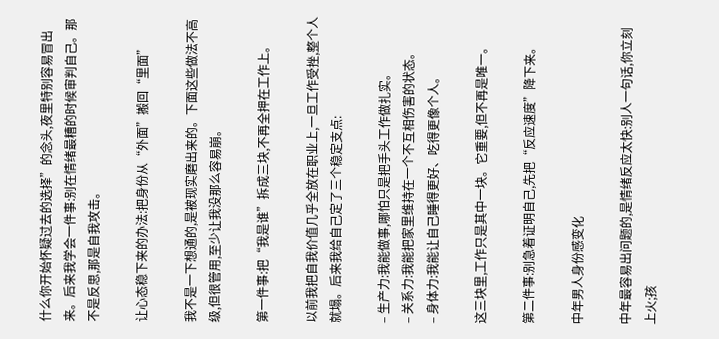什么你开始怀疑过去的选择”的念头,夜里特别容易冒出来。后来我学会一件事:别在情绪最糟的时候审判自己。那不是反思,那是自我攻击。

让心态稳下来的办法:把身份从“外面”搬回“里面”

我不是一下想通的,是被现实磨出来的。下面这些做法不高级,但很管用,至少让我没那么容易崩。

第一件事:把“我是谁”拆成三块,不再全押在工作上。

以前我把自我价值几乎全放在职业上,一旦工作受挫,整个人就塌。后来我给自己定了三个稳定支点:

– 生产力:我能做事,哪怕只是把手头工作做扎实。
– 关系力:我能把家里维持在一个不互相伤害的状态。
– 身体力:我能让自己睡得更好、吃得更像个人。

这三块里,工作只是其中一块。它重要,但不再是唯一。

第二件事:别急着证明自己,先把“反应速度”降下来。

中年男人身份感变化

中年最容易出问题的,是情绪反应太快:别人一句话,你立刻上火;孩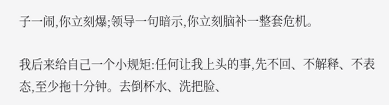子一闹,你立刻爆;领导一句暗示,你立刻脑补一整套危机。

我后来给自己一个小规矩:任何让我上头的事,先不回、不解释、不表态,至少拖十分钟。去倒杯水、洗把脸、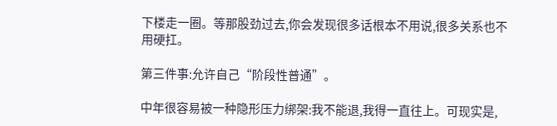下楼走一圈。等那股劲过去,你会发现很多话根本不用说,很多关系也不用硬扛。

第三件事:允许自己“阶段性普通”。

中年很容易被一种隐形压力绑架:我不能退,我得一直往上。可现实是,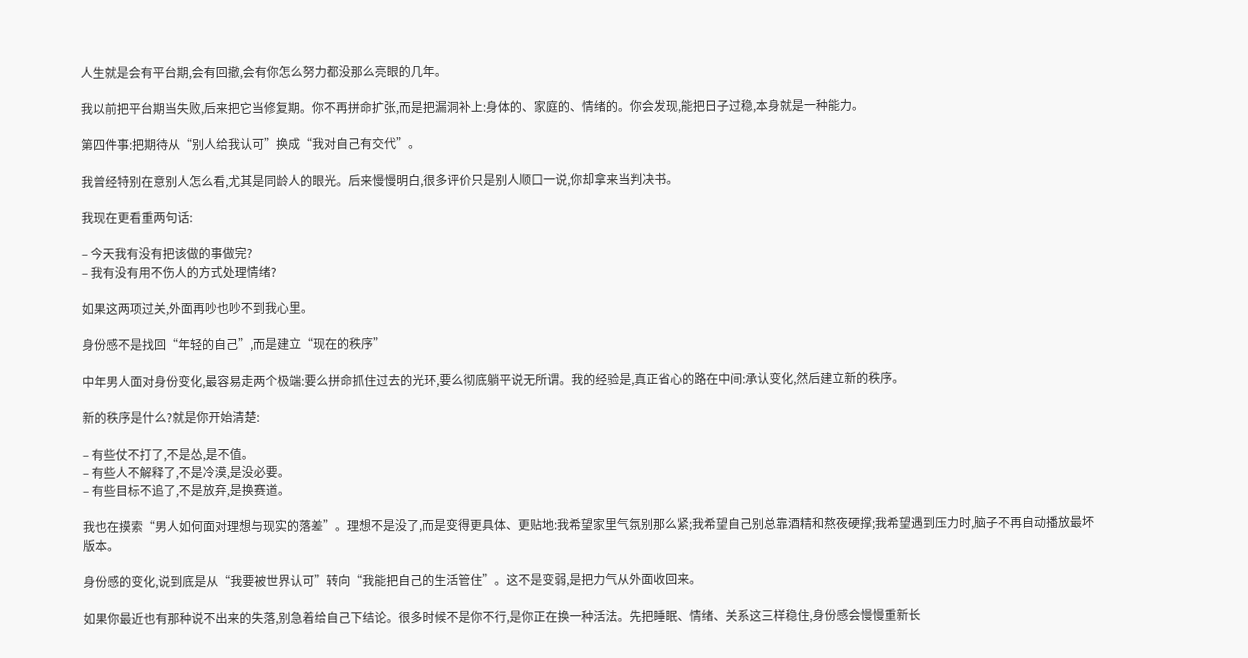人生就是会有平台期,会有回撤,会有你怎么努力都没那么亮眼的几年。

我以前把平台期当失败,后来把它当修复期。你不再拼命扩张,而是把漏洞补上:身体的、家庭的、情绪的。你会发现,能把日子过稳,本身就是一种能力。

第四件事:把期待从“别人给我认可”换成“我对自己有交代”。

我曾经特别在意别人怎么看,尤其是同龄人的眼光。后来慢慢明白,很多评价只是别人顺口一说,你却拿来当判决书。

我现在更看重两句话:

– 今天我有没有把该做的事做完?
– 我有没有用不伤人的方式处理情绪?

如果这两项过关,外面再吵也吵不到我心里。

身份感不是找回“年轻的自己”,而是建立“现在的秩序”

中年男人面对身份变化,最容易走两个极端:要么拼命抓住过去的光环,要么彻底躺平说无所谓。我的经验是,真正省心的路在中间:承认变化,然后建立新的秩序。

新的秩序是什么?就是你开始清楚:

– 有些仗不打了,不是怂,是不值。
– 有些人不解释了,不是冷漠,是没必要。
– 有些目标不追了,不是放弃,是换赛道。

我也在摸索“男人如何面对理想与现实的落差”。理想不是没了,而是变得更具体、更贴地:我希望家里气氛别那么紧;我希望自己别总靠酒精和熬夜硬撑;我希望遇到压力时,脑子不再自动播放最坏版本。

身份感的变化,说到底是从“我要被世界认可”转向“我能把自己的生活管住”。这不是变弱,是把力气从外面收回来。

如果你最近也有那种说不出来的失落,别急着给自己下结论。很多时候不是你不行,是你正在换一种活法。先把睡眠、情绪、关系这三样稳住,身份感会慢慢重新长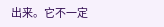出来。它不一定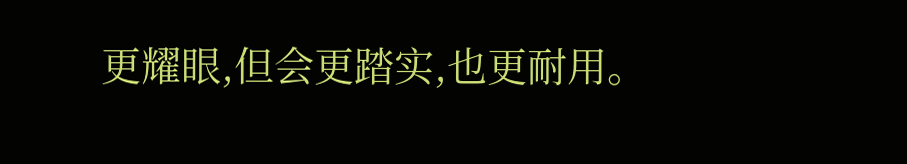更耀眼,但会更踏实,也更耐用。